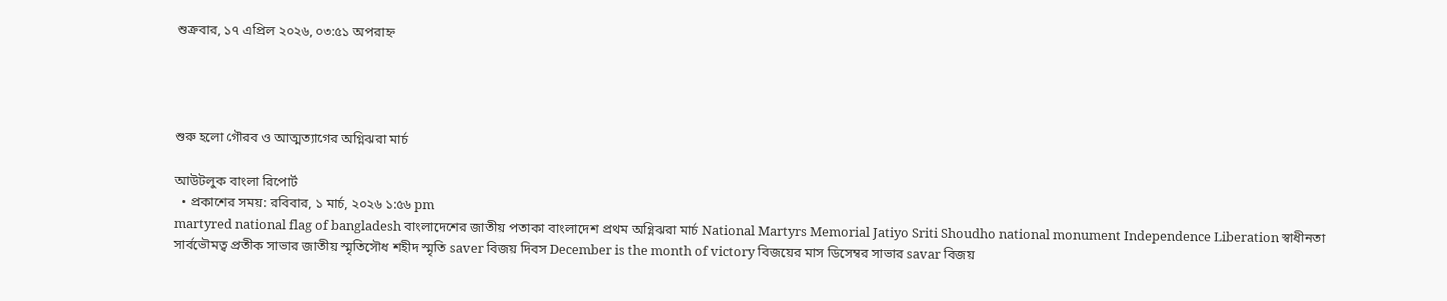শুক্রবার, ১৭ এপ্রিল ২০২৬, ০৩:৫১ অপরাহ্ন




শুরু হলো গৌরব ও আত্মত্যাগের অগ্নিঝরা মার্চ

আউটলুক বাংলা রিপোর্ট
  • প্রকাশের সময়: রবিবার, ১ মার্চ, ২০২৬ ১:৫৬ pm
martyred national flag of bangladesh বাংলাদেশের জাতীয় পতাকা বাংলাদেশ প্রথম অগ্নিঝরা মার্চ National Martyrs Memorial Jatiyo Sriti Shoudho national monument Independence Liberation স্বাধীনতা সার্বভৌমত্ব প্রতীক সাভার জাতীয় স্মৃতিসৌধ শহীদ স্মৃতি saver বিজয় দিবস December is the month of victory বিজয়ের মাস ডিসেম্বর সাভার savar বিজয়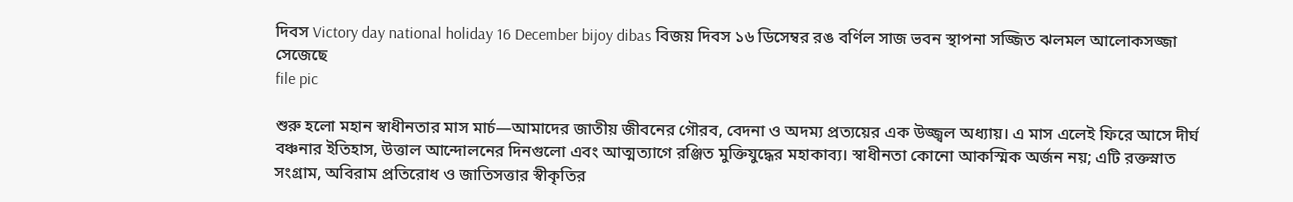দিবস Victory day national holiday 16 December bijoy dibas বিজয় দিবস ১৬ ডিসেম্বর রঙ বর্ণিল সাজ ভবন স্থাপনা সজ্জিত ঝলমল আলোকসজ্জা সেজেছে
file pic

শুরু হলো মহান স্বাধীনতার মাস মার্চ—আমাদের জাতীয় জীবনের গৌরব, বেদনা ও অদম্য প্রত্যয়ের এক উজ্জ্বল অধ্যায়। এ মাস এলেই ফিরে আসে দীর্ঘ বঞ্চনার ইতিহাস, উত্তাল আন্দোলনের দিনগুলো এবং আত্মত্যাগে রঞ্জিত মুক্তিযুদ্ধের মহাকাব্য। স্বাধীনতা কোনো আকস্মিক অর্জন নয়; এটি রক্তস্নাত সংগ্রাম, অবিরাম প্রতিরোধ ও জাতিসত্তার স্বীকৃতির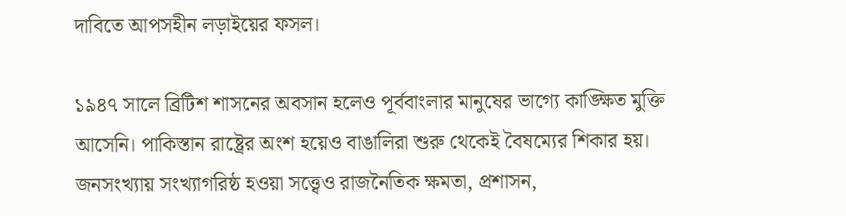দাবিতে আপসহীন লড়াইয়ের ফসল।

১৯৪৭ সালে ব্রিটিশ শাসনের অবসান হলেও পূর্ববাংলার মানুষের ভাগ্যে কাঙ্ক্ষিত মুক্তি আসেনি। পাকিস্তান রাষ্ট্রের অংশ হয়েও বাঙালিরা শুরু থেকেই বৈষম্যের শিকার হয়। জনসংখ্যায় সংখ্যাগরিষ্ঠ হওয়া সত্ত্বেও রাজনৈতিক ক্ষমতা, প্রশাসন,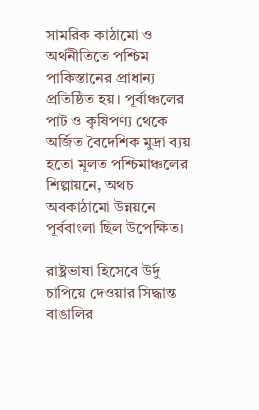সামরিক কাঠামো ও অর্থনীতিতে পশ্চিম পাকিস্তানের প্রাধান্য প্রতিষ্ঠিত হয়। পূর্বাঞ্চলের পাট ও কৃষিপণ্য থেকে অর্জিত বৈদেশিক মুদ্রা ব্যয় হতো মূলত পশ্চিমাঞ্চলের শিল্পায়নে, অথচ অবকাঠামো উন্নয়নে পূর্ববাংলা ছিল উপেক্ষিত।

রাষ্ট্রভাষা হিসেবে উর্দু চাপিয়ে দেওয়ার সিদ্ধান্ত বাঙালির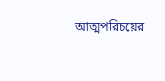আত্মপরিচয়ের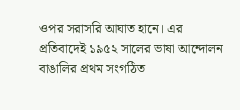ওপর সরাসরি আঘাত হানে। এর প্রতিবাদেই ১৯৫২ সালের ভাষা আন্দোলন বাঙালির প্রথম সংগঠিত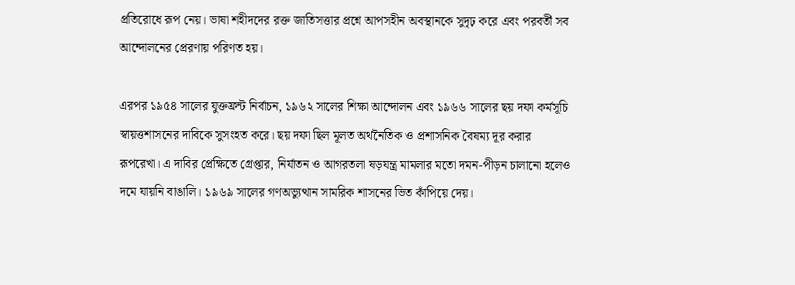প্রতিরোধে রূপ নেয়। ভাষা শহীদদের রক্ত জাতিসত্তার প্রশ্নে আপসহীন অবস্থানকে সুদৃঢ় করে এবং পরবর্তী সব আন্দোলনের প্রেরণায় পরিণত হয়।

এরপর ১৯৫৪ সালের যুক্তফ্রন্ট নির্বাচন, ১৯৬২ সালের শিক্ষা আন্দোলন এবং ১৯৬৬ সালের ছয় দফা কর্মসূচি স্বায়ত্তশাসনের দাবিকে সুসংহত করে। ছয় দফা ছিল মূলত অর্থনৈতিক ও প্রশাসনিক বৈষম্য দূর করার রূপরেখা। এ দাবির প্রেক্ষিতে গ্রেপ্তার, নির্যাতন ও আগরতলা ষড়যন্ত্র মামলার মতো দমন-পীড়ন চালানো হলেও দমে যায়নি বাঙালি। ১৯৬৯ সালের গণঅভ্যুত্থান সামরিক শাসনের ভিত কাঁপিয়ে দেয়।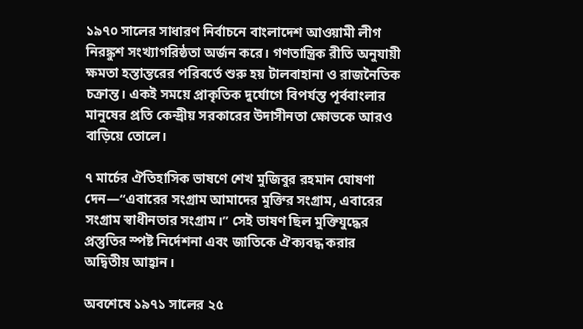১৯৭০ সালের সাধারণ নির্বাচনে বাংলাদেশ আওয়ামী লীগ নিরঙ্কুশ সংখ্যাগরিষ্ঠতা অর্জন করে। গণতান্ত্রিক রীতি অনুযায়ী ক্ষমতা হস্তান্তরের পরিবর্তে শুরু হয় টালবাহানা ও রাজনৈতিক চক্রান্ত। একই সময়ে প্রাকৃতিক দুর্যোগে বিপর্যস্ত পূর্ববাংলার মানুষের প্রতি কেন্দ্রীয় সরকারের উদাসীনতা ক্ষোভকে আরও বাড়িয়ে তোলে।

৭ মার্চের ঐতিহাসিক ভাষণে শেখ মুজিবুর রহমান ঘোষণা দেন—“এবারের সংগ্রাম আমাদের মুক্তির সংগ্রাম, এবারের সংগ্রাম স্বাধীনতার সংগ্রাম।” সেই ভাষণ ছিল মুক্তিযুদ্ধের প্রস্তুতির স্পষ্ট নির্দেশনা এবং জাতিকে ঐক্যবদ্ধ করার অদ্বিতীয় আহ্বান।

অবশেষে ১৯৭১ সালের ২৫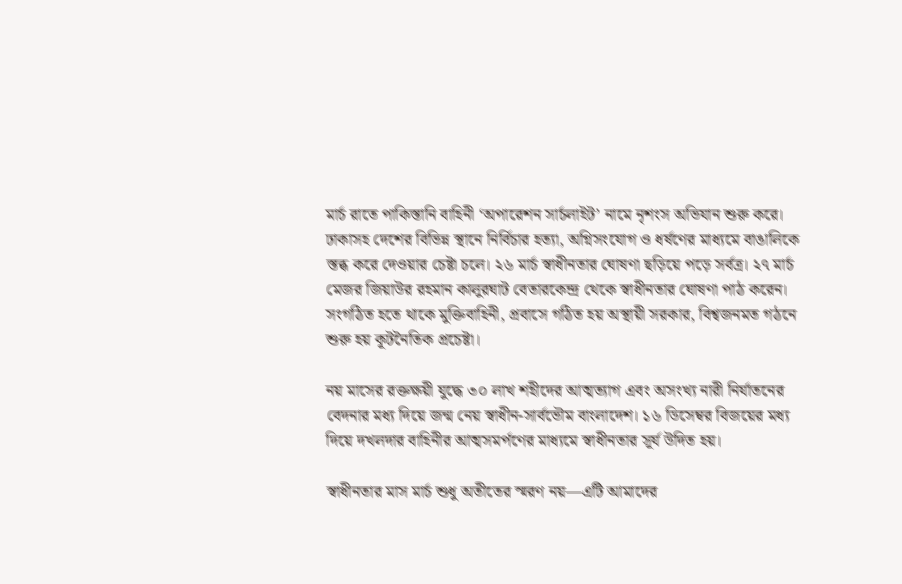মার্চ রাতে পাকিস্তানি বাহিনী ‘অপারেশন সার্চলাইট’ নামে নৃশংস অভিযান শুরু করে। ঢাকাসহ দেশের বিভিন্ন স্থানে নির্বিচার হত্যা, অগ্নিসংযোগ ও ধর্ষণের মাধ্যমে বাঙালিকে স্তব্ধ করে দেওয়ার চেষ্টা চলে। ২৬ মার্চ স্বাধীনতার ঘোষণা ছড়িয়ে পড়ে সর্বত্র। ২৭ মার্চ মেজর জিয়াউর রহমান কালুরঘাট বেতারকেন্দ্র থেকে স্বাধীনতার ঘোষণা পাঠ করেন। সংগঠিত হতে থাকে মুক্তিবাহিনী, প্রবাসে গঠিত হয় অস্থায়ী সরকার, বিশ্বজনমত গঠনে শুরু হয় কূটনৈতিক প্রচেষ্টা।

নয় মাসের রক্তক্ষয়ী যুদ্ধে ৩০ লাখ শহীদের আত্মত্যাগ এবং অসংখ্য নারী নির্যাতনের বেদনার মধ্য দিয়ে জন্ম নেয় স্বাধীন-সার্বভৌম বাংলাদেশ। ১৬ ডিসেম্বর বিজয়ের মধ্য দিয়ে দখলদার বাহিনীর আত্মসমর্পণের মাধ্যমে স্বাধীনতার সূর্য উদিত হয়।

স্বাধীনতার মাস মার্চ শুধু অতীতের স্মরণ নয়—এটি আমাদের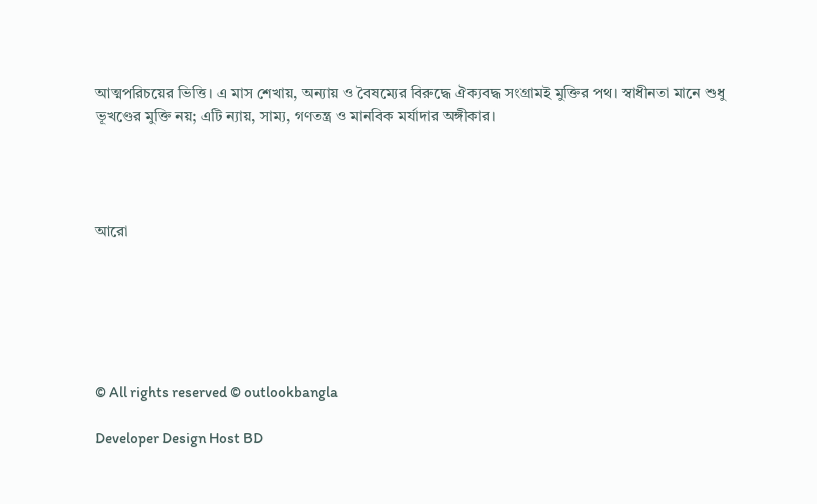আত্মপরিচয়ের ভিত্তি। এ মাস শেখায়, অন্যায় ও বৈষম্যের বিরুদ্ধে ঐক্যবদ্ধ সংগ্রামই মুক্তির পথ। স্বাধীনতা মানে শুধু ভূখণ্ডের মুক্তি নয়; এটি ন্যায়, সাম্য, গণতন্ত্র ও মানবিক মর্যাদার অঙ্গীকার।




আরো






© All rights reserved © outlookbangla

Developer Design Host BD